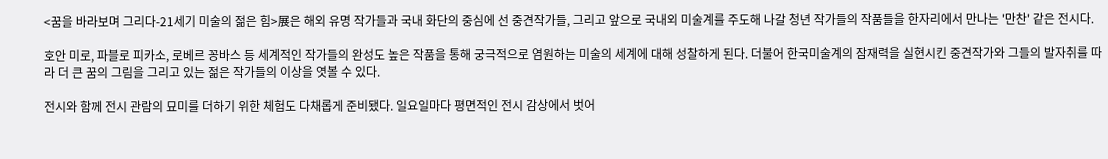<꿈을 바라보며 그리다-21세기 미술의 젊은 힘>展은 해외 유명 작가들과 국내 화단의 중심에 선 중견작가들, 그리고 앞으로 국내외 미술계를 주도해 나갈 청년 작가들의 작품들을 한자리에서 만나는 '만찬' 같은 전시다.

호안 미로, 파블로 피카소, 로베르 꽁바스 등 세계적인 작가들의 완성도 높은 작품을 통해 궁극적으로 염원하는 미술의 세계에 대해 성찰하게 된다. 더불어 한국미술계의 잠재력을 실현시킨 중견작가와 그들의 발자취를 따라 더 큰 꿈의 그림을 그리고 있는 젊은 작가들의 이상을 엿볼 수 있다.

전시와 함께 전시 관람의 묘미를 더하기 위한 체험도 다채롭게 준비됐다. 일요일마다 평면적인 전시 감상에서 벗어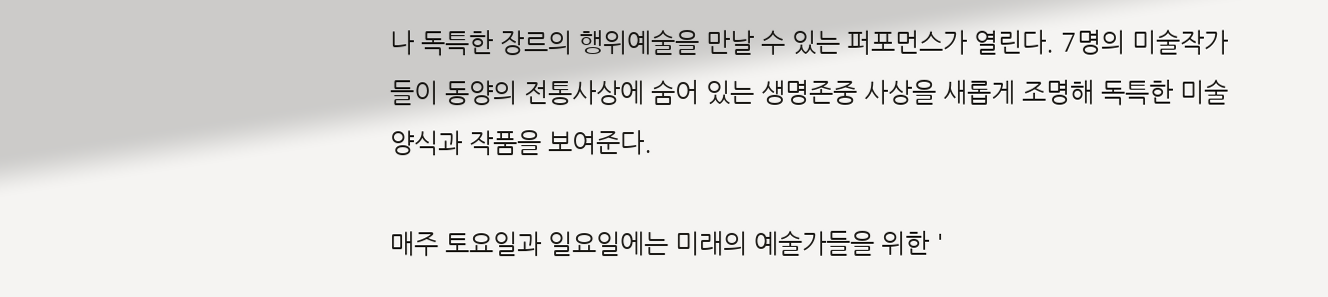나 독특한 장르의 행위예술을 만날 수 있는 퍼포먼스가 열린다. 7명의 미술작가들이 동양의 전통사상에 숨어 있는 생명존중 사상을 새롭게 조명해 독특한 미술양식과 작품을 보여준다.

매주 토요일과 일요일에는 미래의 예술가들을 위한 '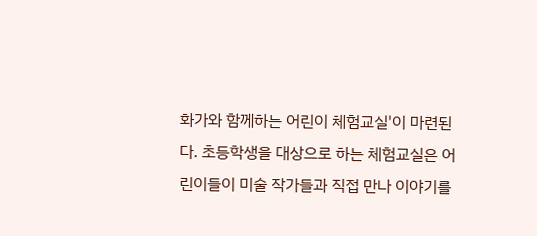화가와 함께하는 어린이 체험교실'이 마련된다. 초등학생을 대상으로 하는 체험교실은 어린이들이 미술 작가들과 직접 만나 이야기를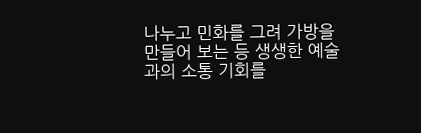나누고 민화를 그려 가방을 만들어 보는 등 생생한 예술과의 소통 기회를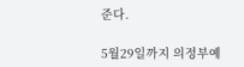준다.

5월29일까지 의정부예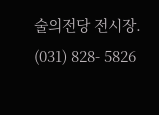술의전당 전시장. (031) 828- 5826